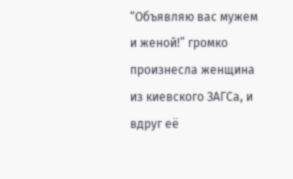“Объявляю вас мужем и женой!” громко произнесла женщина из киевского ЗАГСа, и вдруг её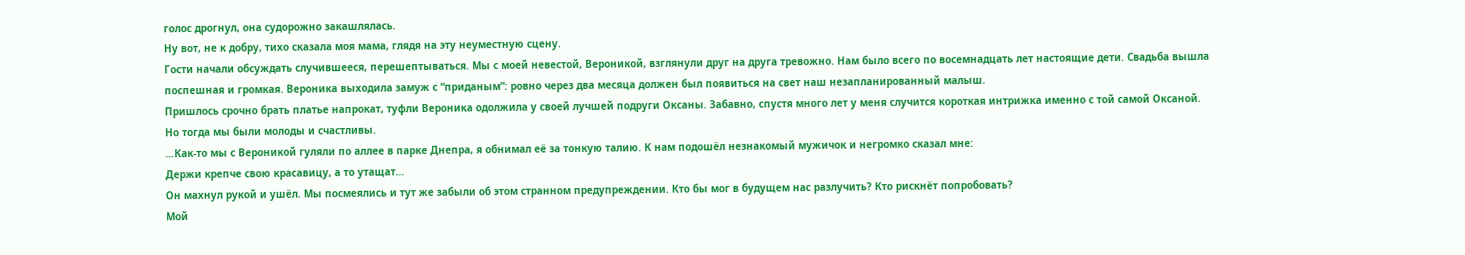голос дрогнул, она судорожно закашлялась.
Ну вот, не к добру, тихо сказала моя мама, глядя на эту неуместную сцену.
Гости начали обсуждать случившееся, перешептываться. Мы с моей невестой, Вероникой, взглянули друг на друга тревожно. Нам было всего по восемнадцать лет настоящие дети. Свадьба вышла поспешная и громкая. Вероника выходила замуж с “приданым”: ровно через два месяца должен был появиться на свет наш незапланированный малыш.
Пришлось срочно брать платье напрокат, туфли Вероника одолжила у своей лучшей подруги Оксаны. Забавно, спустя много лет у меня случится короткая интрижка именно с той самой Оксаной.
Но тогда мы были молоды и счастливы.
…Как-то мы с Вероникой гуляли по аллее в парке Днепра, я обнимал её за тонкую талию. К нам подошёл незнакомый мужичок и негромко сказал мне:
Держи крепче свою красавицу, а то утащат…
Он махнул рукой и ушёл. Мы посмеялись и тут же забыли об этом странном предупреждении. Кто бы мог в будущем нас разлучить? Кто рискнёт попробовать?
Мой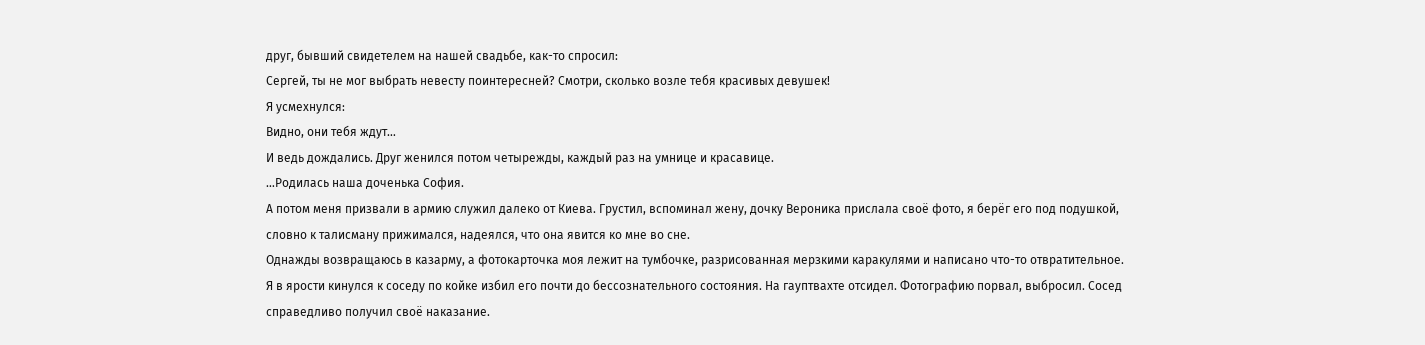друг, бывший свидетелем на нашей свадьбе, как-то спросил:
Сергей, ты не мог выбрать невесту поинтересней? Смотри, сколько возле тебя красивых девушек!
Я усмехнулся:
Видно, они тебя ждут…
И ведь дождались. Друг женился потом четырежды, каждый раз на умнице и красавице.
…Родилась наша доченька София.
А потом меня призвали в армию служил далеко от Киева. Грустил, вспоминал жену, дочку Вероника прислала своё фото, я берёг его под подушкой, словно к талисману прижимался, надеялся, что она явится ко мне во сне.
Однажды возвращаюсь в казарму, а фотокарточка моя лежит на тумбочке, разрисованная мерзкими каракулями и написано что-то отвратительное. Я в ярости кинулся к соседу по койке избил его почти до бессознательного состояния. На гауптвахте отсидел. Фотографию порвал, выбросил. Сосед справедливо получил своё наказание.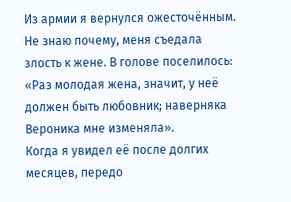Из армии я вернулся ожесточённым. Не знаю почему, меня съедала злость к жене. В голове поселилось: «Раз молодая жена, значит, у неё должен быть любовник; наверняка Вероника мне изменяла».
Когда я увидел её после долгих месяцев, передо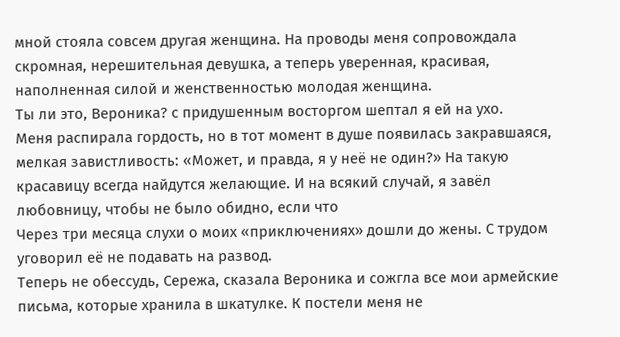мной стояла совсем другая женщина. На проводы меня сопровождала скромная, нерешительная девушка, а теперь уверенная, красивая, наполненная силой и женственностью молодая женщина.
Ты ли это, Вероника? с придушенным восторгом шептал я ей на ухо.
Меня распирала гордость, но в тот момент в душе появилась закравшаяся, мелкая завистливость: «Может, и правда, я у неё не один?» На такую красавицу всегда найдутся желающие. И на всякий случай, я завёл любовницу, чтобы не было обидно, если что
Через три месяца слухи о моих «приключениях» дошли до жены. С трудом уговорил её не подавать на развод.
Теперь не обессудь, Сережа, сказала Вероника и сожгла все мои армейские письма, которые хранила в шкатулке. К постели меня не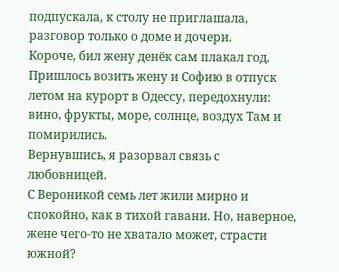подпускала, к столу не приглашала, разговор только о доме и дочери.
Короче, бил жену денёк сам плакал год. Пришлось возить жену и Софию в отпуск летом на курорт в Одессу, передохнули: вино, фрукты, море, солнце, воздух Там и помирились.
Вернувшись, я разорвал связь с любовницей.
С Вероникой семь лет жили мирно и спокойно, как в тихой гавани. Но, наверное, жене чего-то не хватало может, страсти южной?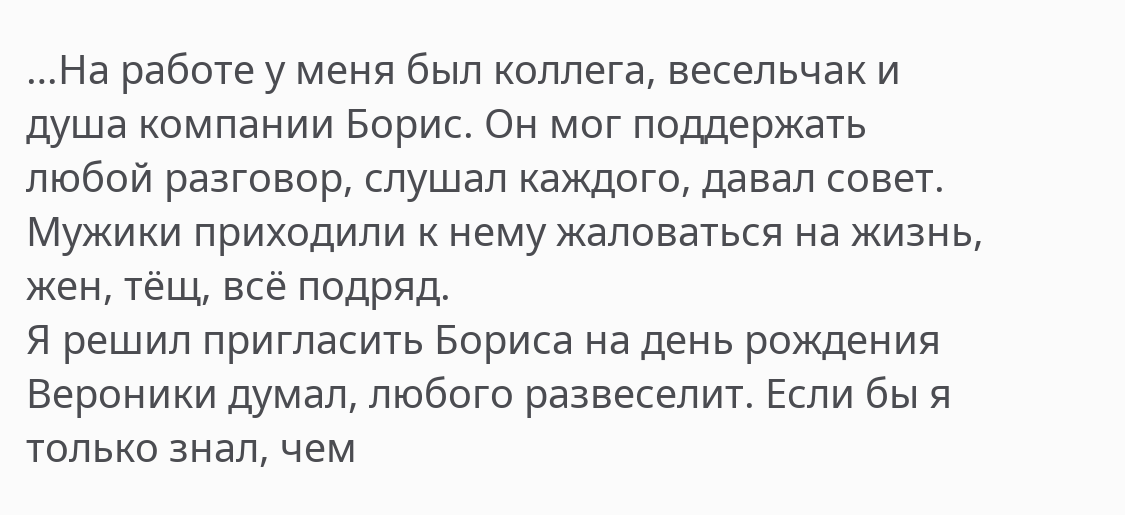…На работе у меня был коллега, весельчак и душа компании Борис. Он мог поддержать любой разговор, слушал каждого, давал совет. Мужики приходили к нему жаловаться на жизнь, жен, тёщ, всё подряд.
Я решил пригласить Бориса на день рождения Вероники думал, любого развеселит. Если бы я только знал, чем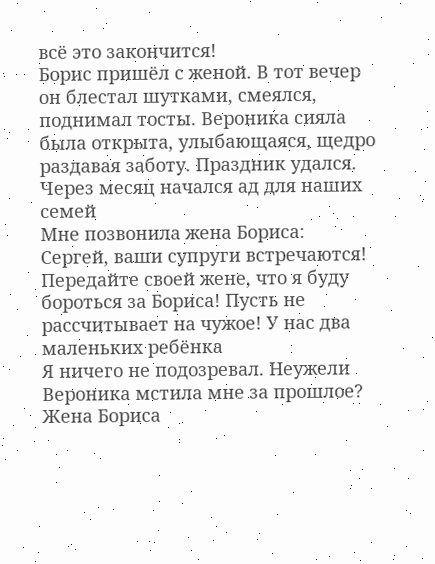всё это закончится!
Борис пришёл с женой. В тот вечер он блестал шутками, смеялся, поднимал тосты. Вероника сияла была открыта, улыбающаяся, щедро раздавая заботу. Праздник удался. Через месяц начался ад для наших семей
Мне позвонила жена Бориса:
Сергей, ваши супруги встречаются! Передайте своей жене, что я буду бороться за Бориса! Пусть не рассчитывает на чужое! У нас два маленьких ребёнка
Я ничего не подозревал. Неужели Вероника мстила мне за прошлое?
Жена Бориса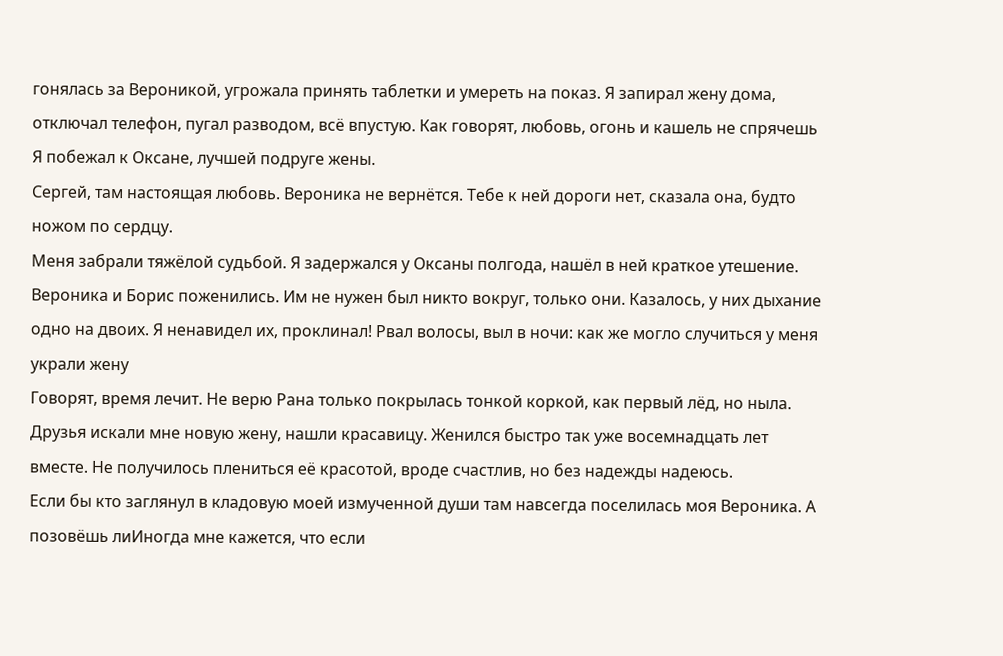гонялась за Вероникой, угрожала принять таблетки и умереть на показ. Я запирал жену дома, отключал телефон, пугал разводом, всё впустую. Как говорят, любовь, огонь и кашель не спрячешь
Я побежал к Оксане, лучшей подруге жены.
Сергей, там настоящая любовь. Вероника не вернётся. Тебе к ней дороги нет, сказала она, будто ножом по сердцу.
Меня забрали тяжёлой судьбой. Я задержался у Оксаны полгода, нашёл в ней краткое утешение.
Вероника и Борис поженились. Им не нужен был никто вокруг, только они. Казалось, у них дыхание одно на двоих. Я ненавидел их, проклинал! Рвал волосы, выл в ночи: как же могло случиться у меня украли жену
Говорят, время лечит. Не верю Рана только покрылась тонкой коркой, как первый лёд, но ныла.
Друзья искали мне новую жену, нашли красавицу. Женился быстро так уже восемнадцать лет вместе. Не получилось плениться её красотой, вроде счастлив, но без надежды надеюсь.
Если бы кто заглянул в кладовую моей измученной души там навсегда поселилась моя Вероника. А позовёшь лиИногда мне кажется, что если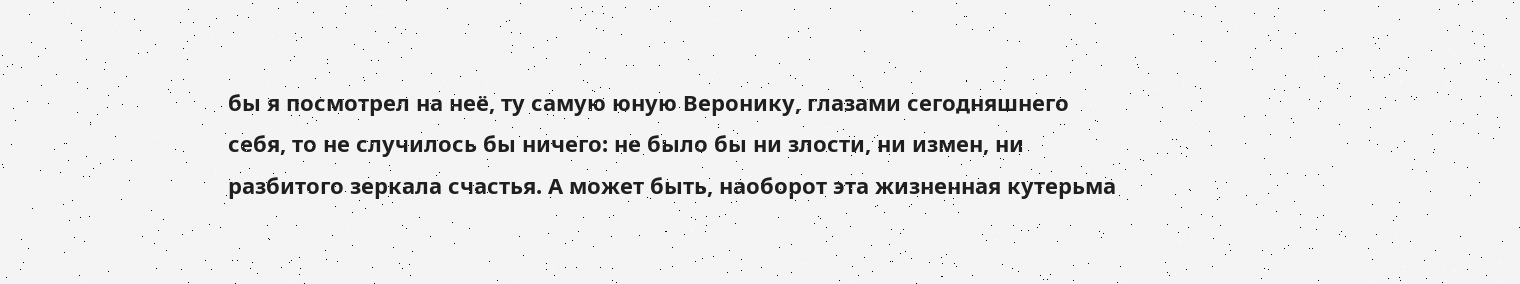бы я посмотрел на неё, ту самую юную Веронику, глазами сегодняшнего себя, то не случилось бы ничего: не было бы ни злости, ни измен, ни разбитого зеркала счастья. А может быть, наоборот эта жизненная кутерьма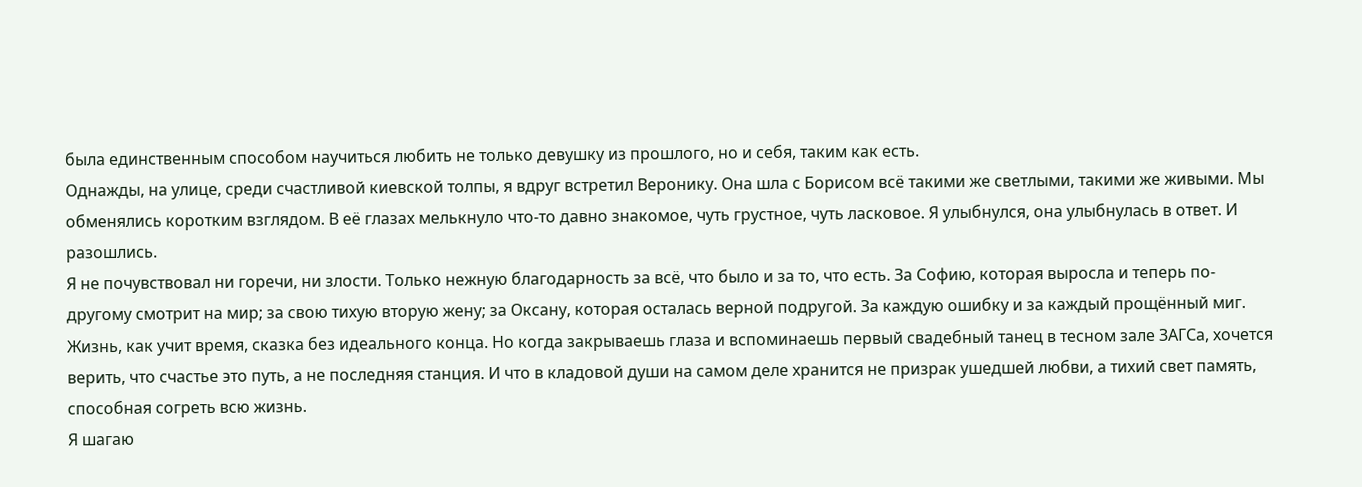была единственным способом научиться любить не только девушку из прошлого, но и себя, таким как есть.
Однажды, на улице, среди счастливой киевской толпы, я вдруг встретил Веронику. Она шла с Борисом всё такими же светлыми, такими же живыми. Мы обменялись коротким взглядом. В её глазах мелькнуло что-то давно знакомое, чуть грустное, чуть ласковое. Я улыбнулся, она улыбнулась в ответ. И разошлись.
Я не почувствовал ни горечи, ни злости. Только нежную благодарность за всё, что было и за то, что есть. За Софию, которая выросла и теперь по-другому смотрит на мир; за свою тихую вторую жену; за Оксану, которая осталась верной подругой. За каждую ошибку и за каждый прощённый миг.
Жизнь, как учит время, сказка без идеального конца. Но когда закрываешь глаза и вспоминаешь первый свадебный танец в тесном зале ЗАГСа, хочется верить, что счастье это путь, а не последняя станция. И что в кладовой души на самом деле хранится не призрак ушедшей любви, а тихий свет память, способная согреть всю жизнь.
Я шагаю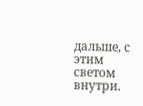дальше, с этим светом внутри.